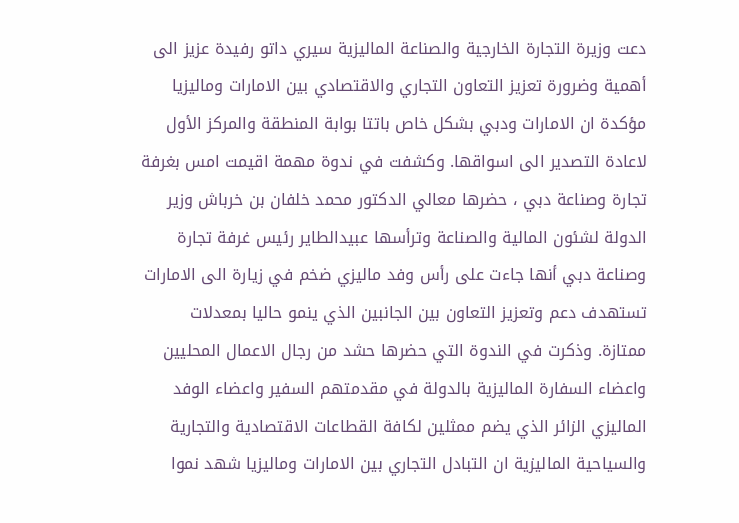دعت وزيرة التجارة الخارجية والصناعة الماليزية سيري داتو رفيدة عزيز الى أهمية وضرورة تعزيز التعاون التجاري والاقتصادي بين الامارات وماليزيا مؤكدة ان الامارات ودبي بشكل خاص باتتا بوابة المنطقة والمركز الأول لاعادة التصدير الى اسواقها. وكشفت في ندوة مهمة اقيمت امس بغرفة تجارة وصناعة دبي ، حضرها معالي الدكتور محمد خلفان بن خرباش وزير الدولة لشئون المالية والصناعة وترأسها عبيدالطاير رئيس غرفة تجارة وصناعة دبي أنها جاءت على رأس وفد ماليزي ضخم في زيارة الى الامارات تستهدف دعم وتعزيز التعاون بين الجانبين الذي ينمو حاليا بمعدلات ممتازة. وذكرت في الندوة التي حضرها حشد من رجال الاعمال المحليين واعضاء السفارة الماليزية بالدولة في مقدمتهم السفير واعضاء الوفد الماليزي الزائر الذي يضم ممثلين لكافة القطاعات الاقتصادية والتجارية والسياحية الماليزية ان التبادل التجاري بين الامارات وماليزيا شهد نموا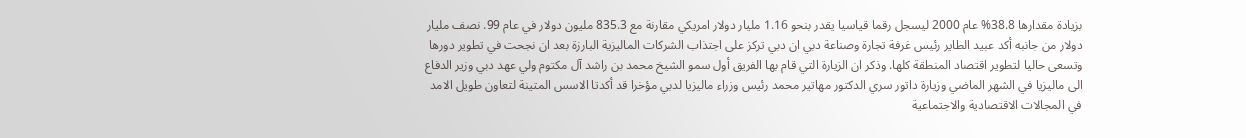بزيادة مقدارها 38.8% عام 2000 ليسجل رقما قياسيا يقدر بنحو 1.16 مليار دولار امريكي مقارنة مع 835.3 مليون دولار في عام 99. نصف مليار دولار من جانبه أكد عبيد الطاير رئيس غرفة تجارة وصناعة دبي ان دبي تركز على اجتذاب الشركات الماليزية البارزة بعد ان نجحت في تطوير دورها وتسعى حاليا لتطوير اقتصاد المنطقة كلها. وذكر ان الزيارة التي قام بها الفريق أول سمو الشيخ محمد بن راشد آل مكتوم ولي عهد دبي وزير الدفاع الى ماليزيا في الشهر الماضي وزيارة داتور سري الدكتور مهاتير محمد رئيس وزراء ماليزيا لدبي مؤخرا قد أكدتا الاسس المتينة لتعاون طويل الامد في المجالات الاقتصادية والاجتماعية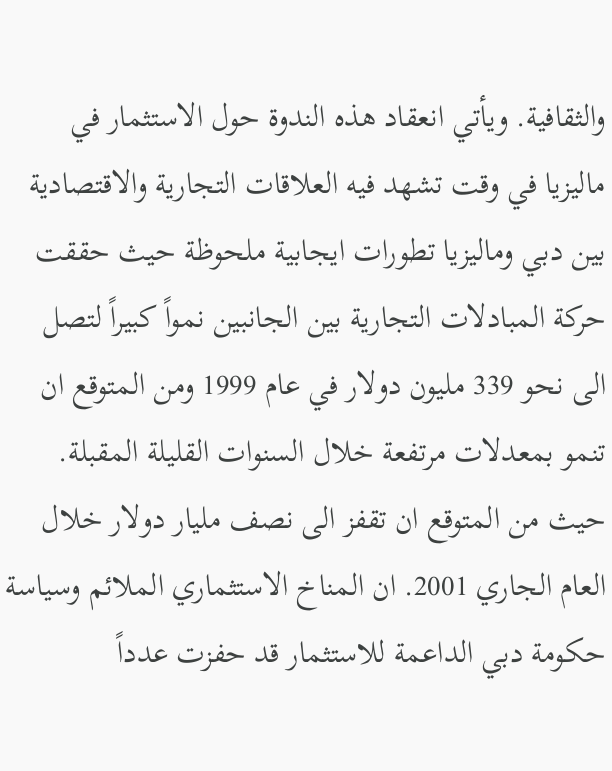والثقافية. ويأتي انعقاد هذه الندوة حول الاستثمار في ماليزيا في وقت تشهد فيه العلاقات التجارية والاقتصادية بين دبي وماليزيا تطورات ايجابية ملحوظة حيث حققت حركة المبادلات التجارية بين الجانبين نمواً كبيراً لتصل الى نحو 339 مليون دولار في عام 1999 ومن المتوقع ان تنمو بمعدلات مرتفعة خلال السنوات القليلة المقبلة. حيث من المتوقع ان تقفز الى نصف مليار دولار خلال العام الجاري 2001. ان المناخ الاستثماري الملائم وسياسة حكومة دبي الداعمة للاستثمار قد حفزت عدداً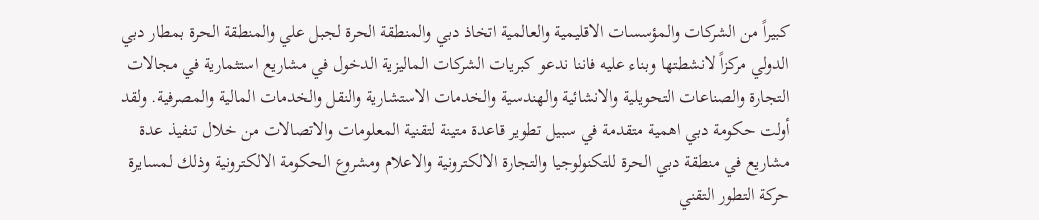كبيراً من الشركات والمؤسسات الاقليمية والعالمية اتخاذ دبي والمنطقة الحرة لجبل علي والمنطقة الحرة بمطار دبي الدولي مركزاً لانشطتها وبناء عليه فاننا ندعو كبريات الشركات الماليزية الدخول في مشاريع استثمارية في مجالات التجارة والصناعات التحويلية والانشائية والهندسية والخدمات الاستشارية والنقل والخدمات المالية والمصرفية. ولقد أولت حكومة دبي اهمية متقدمة في سبيل تطوير قاعدة متينة لتقنية المعلومات والاتصالات من خلال تنفيذ عدة مشاريع في منطقة دبي الحرة للتكنولوجيا والتجارة الالكترونية والاعلام ومشروع الحكومة الالكترونية وذلك لمسايرة حركة التطور التقني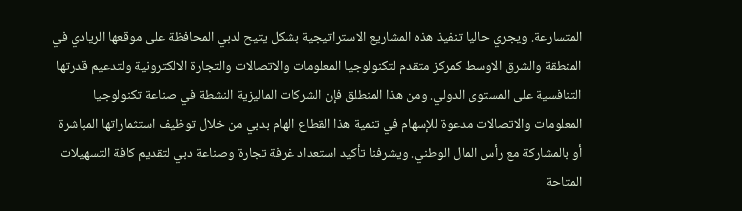المتسارعة. ويجري حاليا تنفيذ هذه المشاريع الاستراتيجية بشكل يتيح لدبي المحافظة على موقعها الريادي في المنطقة والشرق الاوسط كمركز متقدم لتكنولوجيا المعلومات والاتصالات والتجارة الالكترونية ولتدعيم قدرتها التنافسية على المستوى الدولي. ومن هذا المنطلق فإن الشركات الماليزية النشطة في صناعة تكنولوجيا المعلومات والاتصالات مدعوة للإسهام في تنمية هذا القطاع الهام بدبي من خلال توظيف استثماراتها المباشرة أو بالمشاركة مع رأس المال الوطني. ويشرفنا تأكيد استعداد غرفة تجارة وصناعة دبي لتقديم كافة التسهيلات المتاحة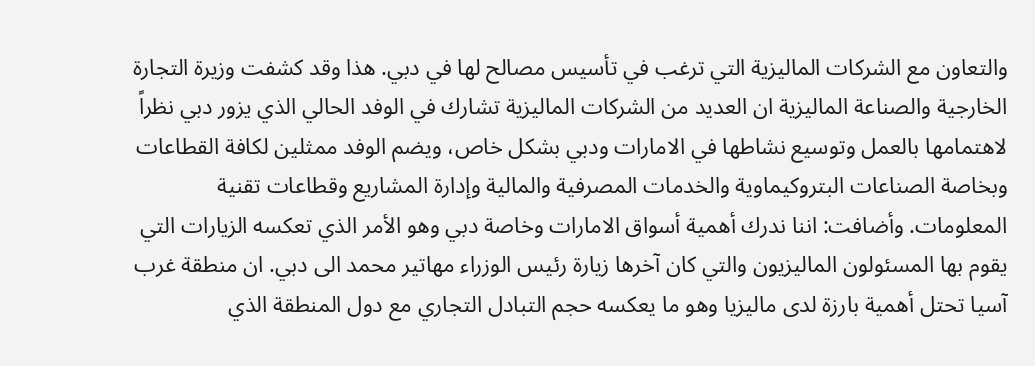والتعاون مع الشركات الماليزية التي ترغب في تأسيس مصالح لها في دبي. هذا وقد كشفت وزيرة التجارة الخارجية والصناعة الماليزية ان العديد من الشركات الماليزية تشارك في الوفد الحالي الذي يزور دبي نظراً لاهتمامها بالعمل وتوسيع نشاطها في الامارات ودبي بشكل خاص، ويضم الوفد ممثلين لكافة القطاعات وبخاصة الصناعات البتروكيماوية والخدمات المصرفية والمالية وإدارة المشاريع وقطاعات تقنية المعلومات. وأضافت: اننا ندرك أهمية أسواق الامارات وخاصة دبي وهو الأمر الذي تعكسه الزيارات التي يقوم بها المسئولون الماليزيون والتي كان آخرها زيارة رئيس الوزراء مهاتير محمد الى دبي. ان منطقة غرب آسيا تحتل أهمية بارزة لدى ماليزيا وهو ما يعكسه حجم التبادل التجاري مع دول المنطقة الذي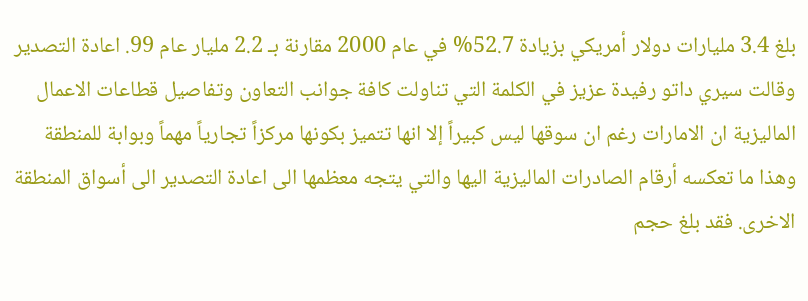بلغ 3.4 مليارات دولار أمريكي بزيادة 52.7% في عام 2000 مقارنة بـ 2.2 مليار عام 99. اعادة التصدير وقالت سيري داتو رفيدة عزيز في الكلمة التي تناولت كافة جوانب التعاون وتفاصيل قطاعات الاعمال الماليزية ان الامارات رغم ان سوقها ليس كبيراً إلا انها تتميز بكونها مركزاً تجارياً مهماً وبوابة للمنطقة وهذا ما تعكسه أرقام الصادرات الماليزية اليها والتي يتجه معظمها الى اعادة التصدير الى أسواق المنطقة الاخرى. فقد بلغ حجم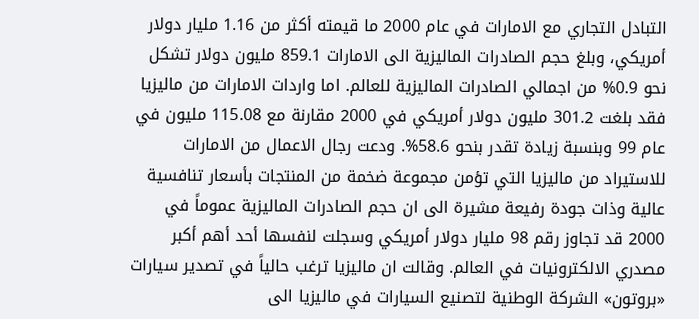التبادل التجاري مع الامارات في عام 2000 ما قيمته أكثر من 1.16 مليار دولار أمريكي، وبلغ حجم الصادرات الماليزية الى الامارات 859.1 مليون دولار تشكل نحو 0.9% من اجمالي الصادرات الماليزية للعالم. اما واردات الامارات من ماليزيا فقد بلغت 301.2 مليون دولار أمريكي في 2000 مقارنة مع 115.08 مليون في عام 99 وبنسبة زيادة تقدر بنحو 58.6%. ودعت رجال الاعمال من الامارات للاستيراد من ماليزيا التي تؤمن مجموعة ضخمة من المنتجات بأسعار تنافسية عالية وذات جودة رفيعة مشيرة الى ان حجم الصادرات الماليزية عموماً في 2000 قد تجاوز رقم 98 مليار دولار أمريكي وسجلت لنفسها أحد أهم أكبر مصدري الالكترونيات في العالم. وقالت ان ماليزيا ترغب حالياً في تصدير سيارات «بروتون» الشركة الوطنية لتصنيع السيارات في ماليزيا الى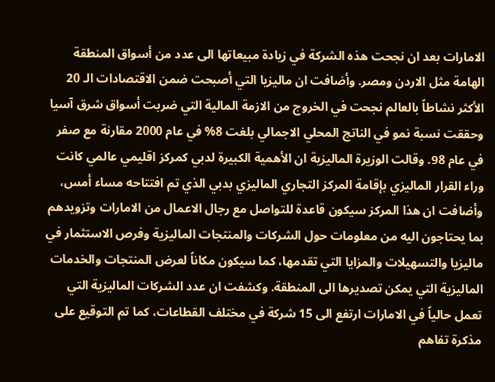الامارات بعد ان نجحت هذه الشركة في زيادة مبيعاتها الى عدد من أسواق المنطقة الهامة مثل الاردن ومصر. وأضافت ان ماليزيا التي أصبحت ضمن الاقتصادات الـ 20 الأكثر نشاطاً بالعالم نجحت في الخروج من الازمة المالية التي ضربت أسواق شرق آسيا وحققت نسبة نمو في الناتج المحلي الاجمالي بلغت 8% في عام 2000 مقارنة مع صفر في عام 98. وقالت الوزيرة الماليزية ان الأهمية الكبيرة لدبي كمركز اقليمي عالمي كانت وراء القرار الماليزي بإقامة المركز التجاري الماليزي بدبي الذي تم افتتاحه مساء أمس، وأضافت ان هذا المركز سيكون قاعدة للتواصل مع رجال الاعمال من الامارات وتزويدهم بما يحتاجون اليه من معلومات حول الشركات والمنتجات الماليزية وفرص الاستثمار في ماليزيا والتسهيلات والمزايا التي تقدمها، كما سيكون مكاناً لعرض المنتجات والخدمات الماليزية التي يمكن تصديرها الى المنطقة. وكشفت ان عدد الشركات الماليزية التي تعمل حالياً في الامارات ارتفع الى 15 شركة في مختلف القطاعات، كما تم التوقيع على مذكرة تفاهم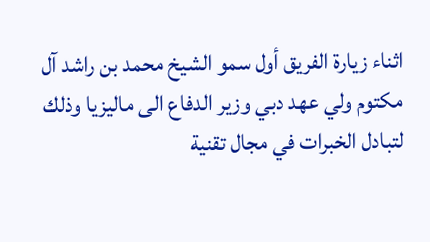اثناء زيارة الفريق أول سمو الشيخ محمد بن راشد آل مكتوم ولي عهد دبي وزير الدفاع الى ماليزيا وذلك لتبادل الخبرات في مجال تقنية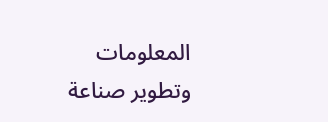المعلومات وتطوير صناعة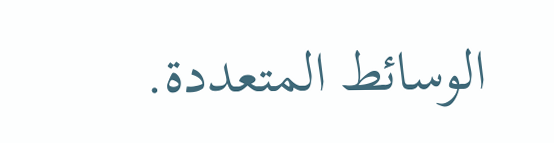الوسائط المتعددة.